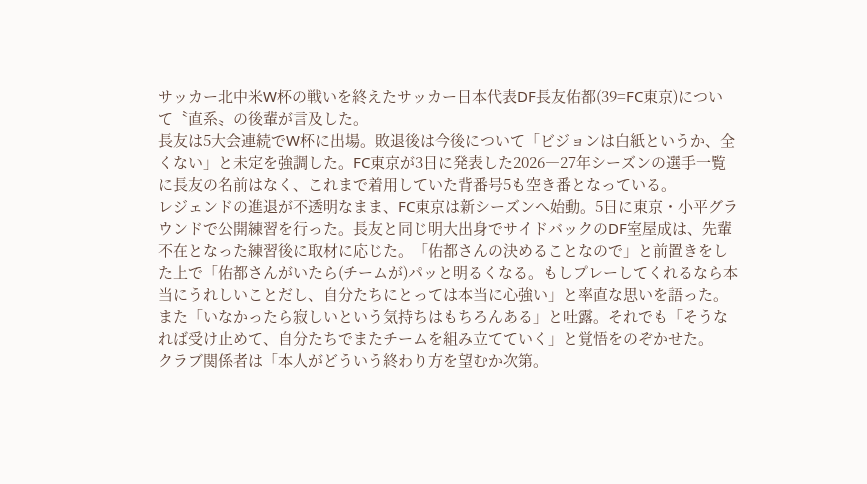サッカー北中米W杯の戦いを終えたサッカー日本代表DF長友佑都(39=FC東京)について〝直系〟の後輩が言及した。
長友は5大会連続でW杯に出場。敗退後は今後について「ビジョンは白紙というか、全くない」と未定を強調した。FC東京が3日に発表した2026―27年シーズンの選手一覧に長友の名前はなく、これまで着用していた背番号5も空き番となっている。
レジェンドの進退が不透明なまま、FC東京は新シーズンへ始動。5日に東京・小平グラウンドで公開練習を行った。長友と同じ明大出身でサイドバックのDF室屋成は、先輩不在となった練習後に取材に応じた。「佑都さんの決めることなので」と前置きをした上で「佑都さんがいたら(チームが)パッと明るくなる。もしプレーしてくれるなら本当にうれしいことだし、自分たちにとっては本当に心強い」と率直な思いを語った。
また「いなかったら寂しいという気持ちはもちろんある」と吐露。それでも「そうなれば受け止めて、自分たちでまたチームを組み立てていく」と覚悟をのぞかせた。
クラブ関係者は「本人がどういう終わり方を望むか次第。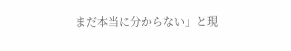まだ本当に分からない」と現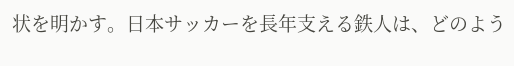状を明かす。日本サッカーを長年支える鉄人は、どのよう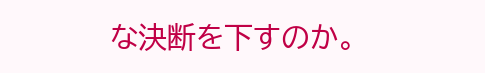な決断を下すのか。